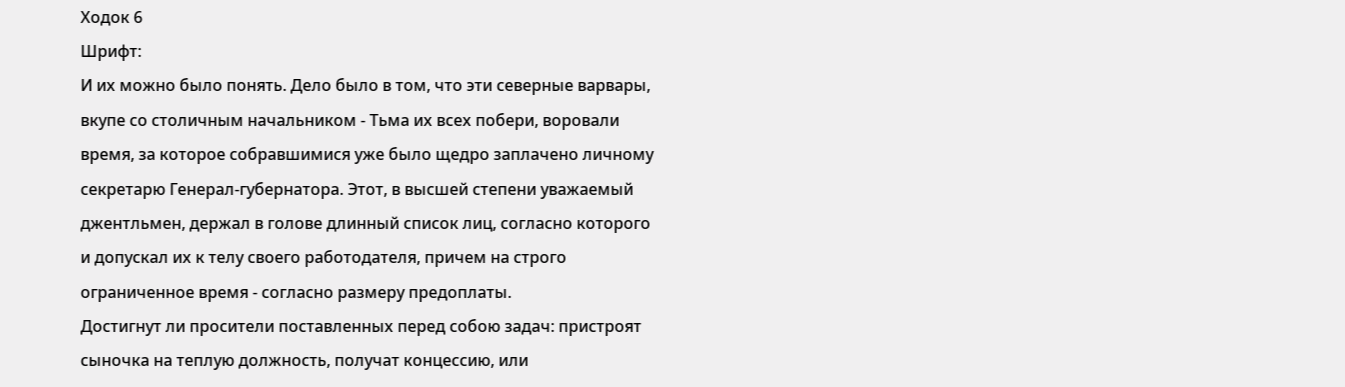Ходок 6
Шрифт:
И их можно было понять. Дело было в том, что эти северные варвары, вкупе со столичным начальником - Тьма их всех побери, воровали время, за которое собравшимися уже было щедро заплачено личному секретарю Генерал-губернатора. Этот, в высшей степени уважаемый джентльмен, держал в голове длинный список лиц, согласно которого и допускал их к телу своего работодателя, причем на строго ограниченное время - согласно размеру предоплаты.
Достигнут ли просители поставленных перед собою задач: пристроят сыночка на теплую должность, получат концессию, или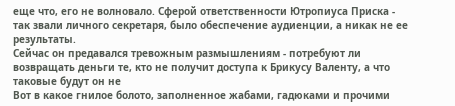еще что, его не волновало. Сферой ответственности Ютропиуса Приска - так звали личного секретаря, было обеспечение аудиенции, а никак не ее результаты.
Сейчас он предавался тревожным размышлениям - потребуют ли возвращать деньги те, кто не получит доступа к Брикусу Валенту, а что таковые будут он не
Вот в какое гнилое болото, заполненное жабами, гадюками и прочими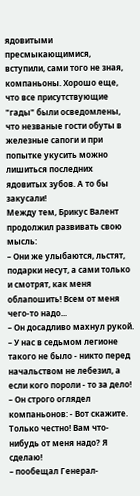ядовитыми пресмыкающимися, вступили, сами того не зная, компаньоны. Хорошо еще, что все присутствующие "гады" были осведомлены, что незваные гости обуты в железные сапоги и при попытке укусить можно лишиться последних ядовитых зубов. А то бы закусали!
Между тем, Брикус Валент продолжил развивать свою мысль:
– Они же улыбаются, льстят, подарки несут, а сами только и смотрят, как меня облапошить! Всем от меня чего-то надо...
– Он досадливо махнул рукой.
– У нас в седьмом легионе такого не было - никто перед начальством не лебезил, а если кого пороли - то за дело!
– Он строго оглядел компаньонов: - Вот скажите. Только честно! Вам что-нибудь от меня надо? Я сделаю!
– пообещал Генерал-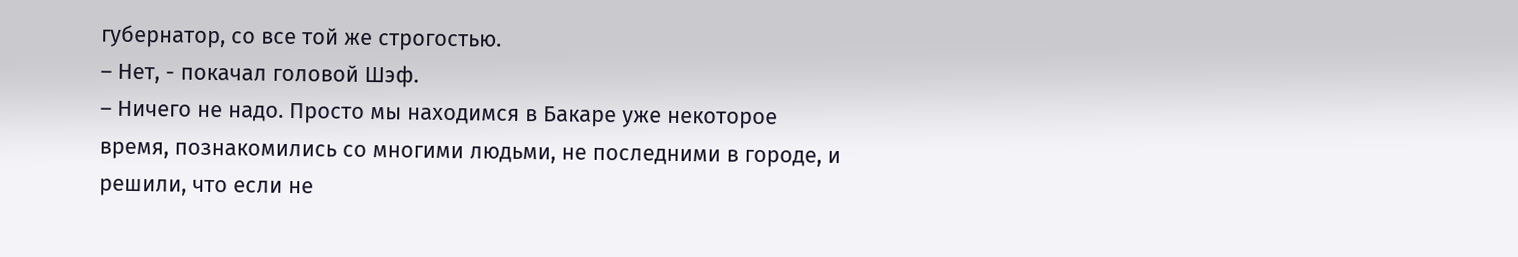губернатор, со все той же строгостью.
– Нет, - покачал головой Шэф.
– Ничего не надо. Просто мы находимся в Бакаре уже некоторое время, познакомились со многими людьми, не последними в городе, и решили, что если не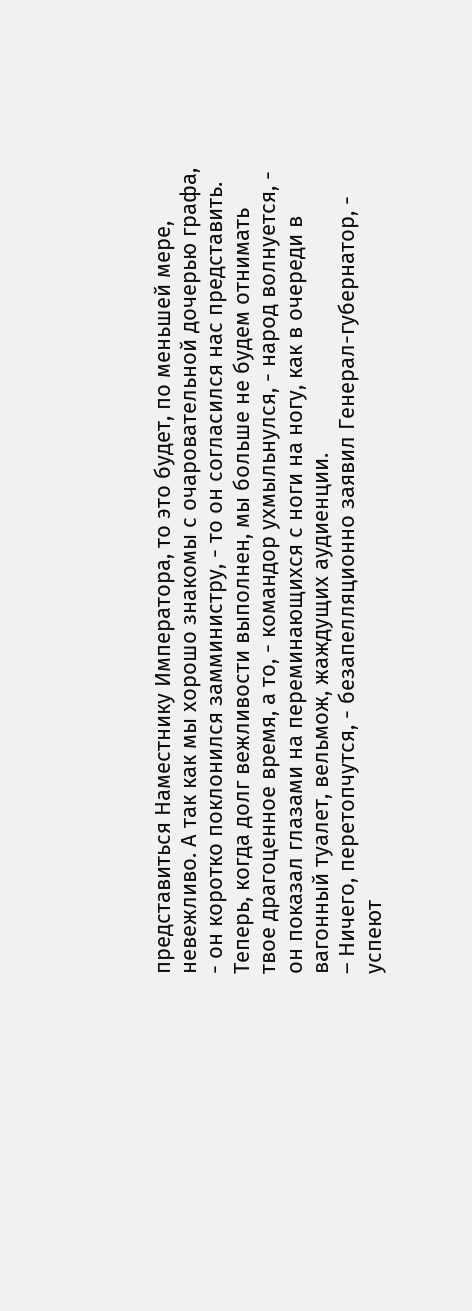представиться Наместнику Императора, то это будет, по меньшей мере, невежливо. А так как мы хорошо знакомы с очаровательной дочерью графа, - он коротко поклонился замминистру, - то он согласился нас представить. Теперь, когда долг вежливости выполнен, мы больше не будем отнимать твое драгоценное время, а то, - командор ухмыльнулся, - народ волнуется, - он показал глазами на переминающихся с ноги на ногу, как в очереди в вагонный туалет, вельмож, жаждущих аудиенции.
– Ничего, перетопчутся, - безапелляционно заявил Генерал-губернатор, - успеют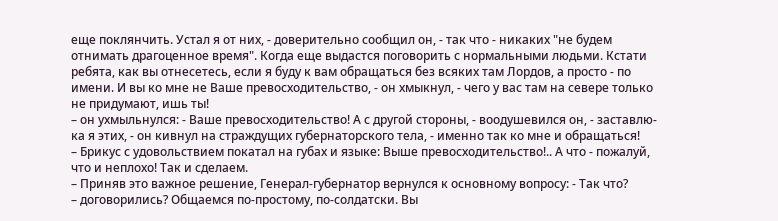еще поклянчить. Устал я от них, - доверительно сообщил он, - так что - никаких "не будем отнимать драгоценное время". Когда еще выдастся поговорить с нормальными людьми. Кстати ребята, как вы отнесетесь, если я буду к вам обращаться без всяких там Лордов, а просто - по имени. И вы ко мне не Ваше превосходительство, - он хмыкнул, - чего у вас там на севере только не придумают, ишь ты!
– он ухмыльнулся: - Ваше превосходительство! А с другой стороны, - воодушевился он, - заставлю-ка я этих, - он кивнул на страждущих губернаторского тела, - именно так ко мне и обращаться!
– Брикус с удовольствием покатал на губах и языке: Выше превосходительство!.. А что - пожалуй, что и неплохо! Так и сделаем.
– Приняв это важное решение, Генерал-губернатор вернулся к основному вопросу: - Так что?
– договорились? Общаемся по-простому, по-солдатски. Вы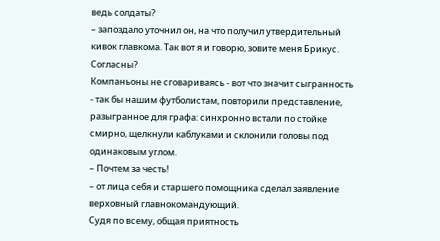ведь солдаты?
– запоздало уточнил он, на что получил утвердительный кивок главкома. Так вот я и говорю, зовите меня Брикус. Согласны?
Компаньоны не сговариваясь - вот что значит сыгранность - так бы нашим футболистам, повторили представление, разыгранное для графа: синхронно встали по стойке смирно, щелкнули каблуками и склонили головы под одинаковым углом.
– Почтем за честь!
– от лица себя и старшего помощника сделал заявление верховный главнокомандующий.
Судя по всему, общая приятность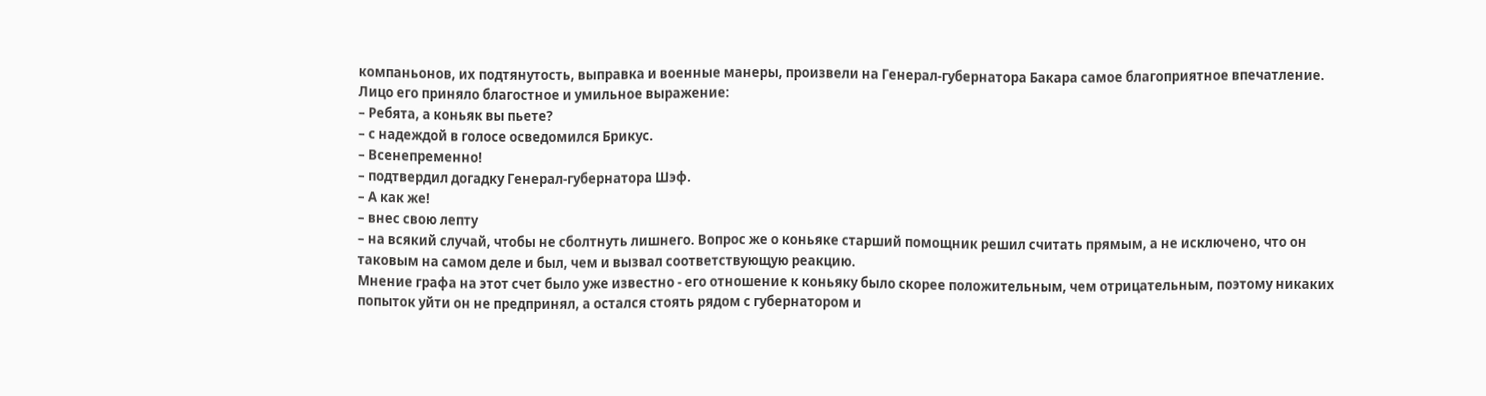компаньонов, их подтянутость, выправка и военные манеры, произвели на Генерал-губернатора Бакара самое благоприятное впечатление. Лицо его приняло благостное и умильное выражение:
– Ребята, а коньяк вы пьете?
– с надеждой в голосе осведомился Брикус.
– Всенепременно!
– подтвердил догадку Генерал-губернатора Шэф.
– А как же!
– внес свою лепту
– на всякий случай, чтобы не сболтнуть лишнего. Вопрос же о коньяке старший помощник решил считать прямым, а не исключено, что он таковым на самом деле и был, чем и вызвал соответствующую реакцию.
Мнение графа на этот счет было уже известно - его отношение к коньяку было скорее положительным, чем отрицательным, поэтому никаких попыток уйти он не предпринял, а остался стоять рядом с губернатором и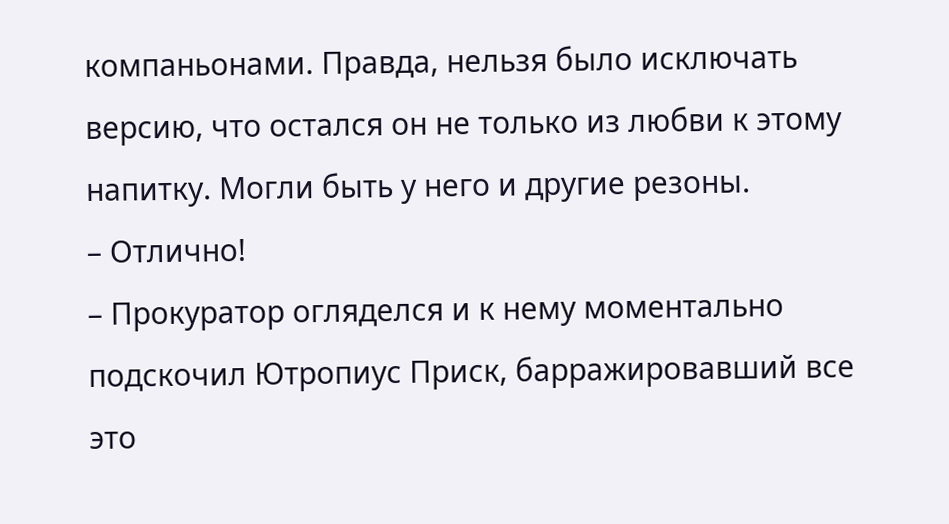компаньонами. Правда, нельзя было исключать версию, что остался он не только из любви к этому напитку. Могли быть у него и другие резоны.
– Отлично!
– Прокуратор огляделся и к нему моментально подскочил Ютропиус Приск, барражировавший все это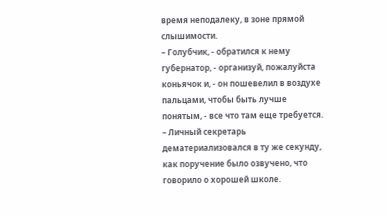время неподалеку, в зоне прямой слышимости.
– Голубчик, - обратился к нему губернатор, - организуй, пожалуйста коньячок и, - он пошевелил в воздухе пальцами, чтобы быть лучше понятым, - все что там еще требуется.
– Личный секретарь дематериализовался в ту же секунду, как поручение было озвучено, что говорило о хорошей школе.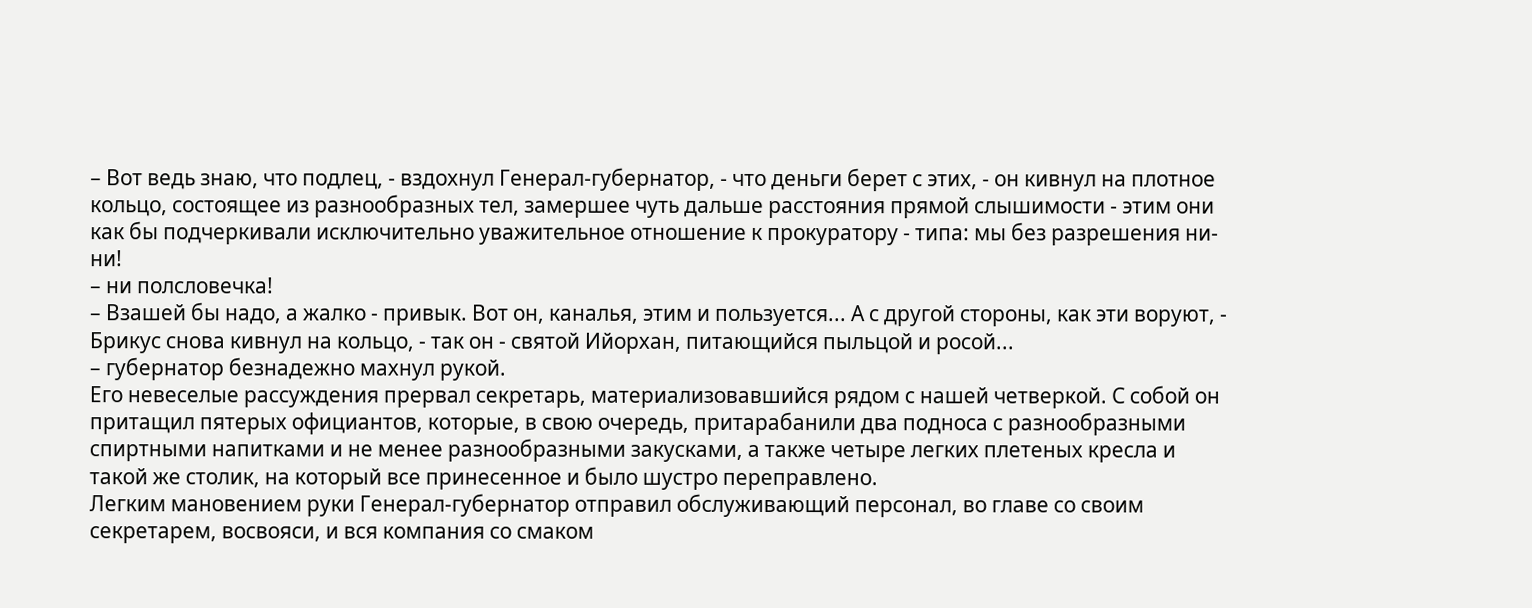– Вот ведь знаю, что подлец, - вздохнул Генерал-губернатор, - что деньги берет с этих, - он кивнул на плотное кольцо, состоящее из разнообразных тел, замершее чуть дальше расстояния прямой слышимости - этим они как бы подчеркивали исключительно уважительное отношение к прокуратору - типа: мы без разрешения ни-ни!
– ни полсловечка!
– Взашей бы надо, а жалко - привык. Вот он, каналья, этим и пользуется... А с другой стороны, как эти воруют, - Брикус снова кивнул на кольцо, - так он - святой Ийорхан, питающийся пыльцой и росой...
– губернатор безнадежно махнул рукой.
Его невеселые рассуждения прервал секретарь, материализовавшийся рядом с нашей четверкой. С собой он притащил пятерых официантов, которые, в свою очередь, притарабанили два подноса с разнообразными спиртными напитками и не менее разнообразными закусками, а также четыре легких плетеных кресла и такой же столик, на который все принесенное и было шустро переправлено.
Легким мановением руки Генерал-губернатор отправил обслуживающий персонал, во главе со своим секретарем, восвояси, и вся компания со смаком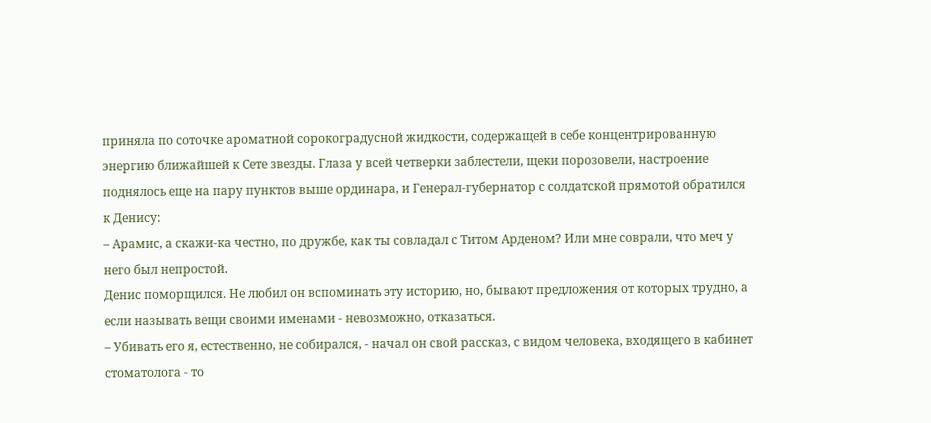приняла по соточке ароматной сорокоградусной жидкости, содержащей в себе концентрированную энергию ближайшей к Сете звезды. Глаза у всей четверки заблестели, щеки порозовели, настроение поднялось еще на пару пунктов выше ординара, и Генерал-губернатор с солдатской прямотой обратился к Денису:
– Арамис, а скажи-ка честно, по дружбе, как ты совладал с Титом Арденом? Или мне соврали, что меч у него был непростой.
Денис поморщился. Не любил он вспоминать эту историю, но, бывают предложения от которых трудно, а если называть вещи своими именами - невозможно, отказаться.
– Убивать его я, естественно, не собирался, - начал он свой рассказ, с видом человека, входящего в кабинет стоматолога - то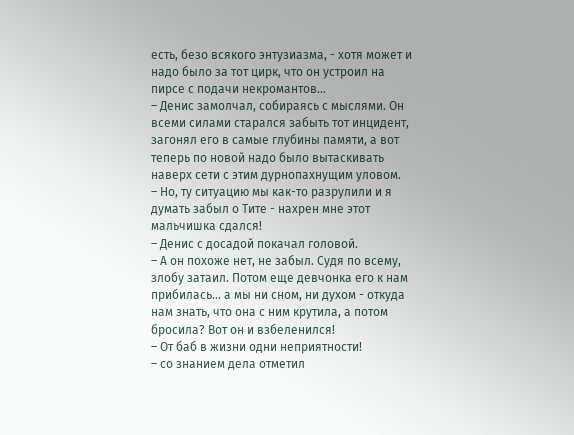есть, безо всякого энтузиазма, - хотя может и надо было за тот цирк, что он устроил на пирсе с подачи некромантов...
– Денис замолчал, собираясь с мыслями. Он всеми силами старался забыть тот инцидент, загонял его в самые глубины памяти, а вот теперь по новой надо было вытаскивать наверх сети с этим дурнопахнущим уловом.
– Но, ту ситуацию мы как-то разрулили и я думать забыл о Тите - нахрен мне этот мальчишка сдался!
– Денис с досадой покачал головой.
– А он похоже нет, не забыл. Судя по всему, злобу затаил. Потом еще девчонка его к нам прибилась... а мы ни сном, ни духом - откуда нам знать, что она с ним крутила, а потом бросила? Вот он и взбеленился!
– От баб в жизни одни неприятности!
– со знанием дела отметил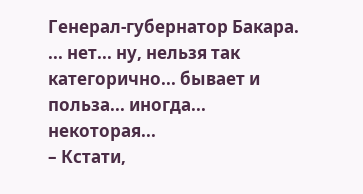Генерал-губернатор Бакара.
... нет... ну, нельзя так категорично... бывает и польза... иногда... некоторая...
– Кстати,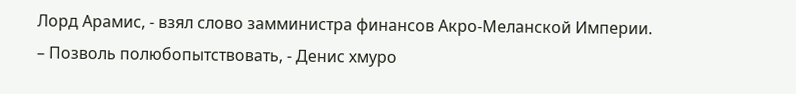Лорд Арамис, - взял слово замминистра финансов Акро-Меланской Империи.
– Позволь полюбопытствовать, - Денис хмуро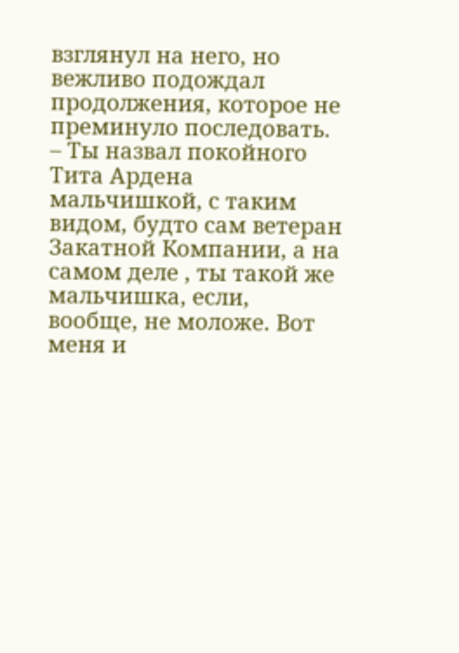взглянул на него, но вежливо подождал продолжения, которое не преминуло последовать.
– Ты назвал покойного Тита Ардена мальчишкой, с таким видом, будто сам ветеран Закатной Компании, а на самом деле , ты такой же мальчишка, если, вообще, не моложе. Вот меня и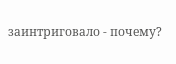заинтриговало - почему?